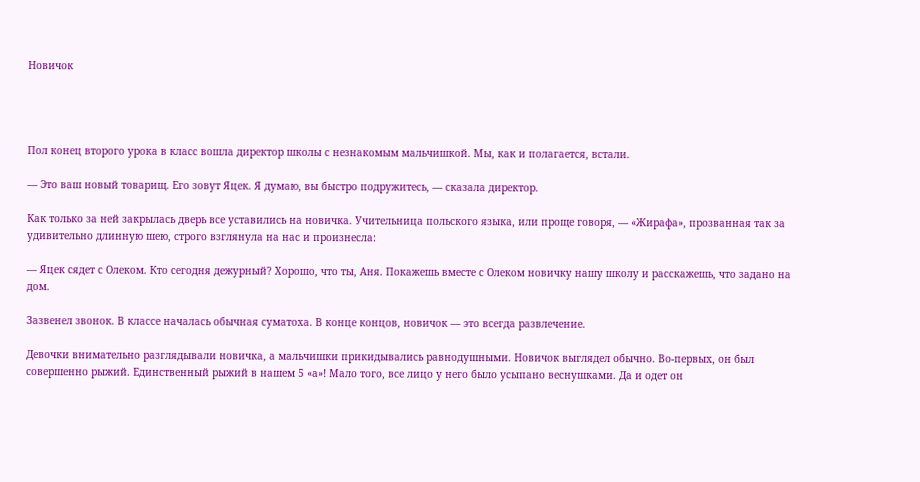Новичок




Пол конец второго урока в класс вошла директор школы с незнакомым мальчишкой. Мы, как и полагается, встали.

— Это ваш новый товарищ. Его зовут Яцек. Я думаю, вы быстро подружитесь, — сказала директор.

Как только за ней закрылась дверь все уставились на новичка. Учительница польского языка, или проще говоря, — «Жирафа», прозванная так за удивительно длинную шею, строго взглянула на нас и произнесла:

— Яцек сядет с Олеком. Кто сегодня дежурный? Хорошо, что ты, Аня. Покажешь вместе с Олеком новичку нашу школу и расскажешь, что задано на дом.

Зазвенел звонок. В классе началась обычная суматоха. В конце концов, новичок — это всегда развлечение.

Девочки внимательно разглядывали новичка, а мальчишки прикидывались равнодушными. Новичок выглядел обычно. Во-первых, он был совершенно рыжий. Единственный рыжий в нашем 5 «а»! Мало того, все лицо у него было усыпано веснушками. Да и одет он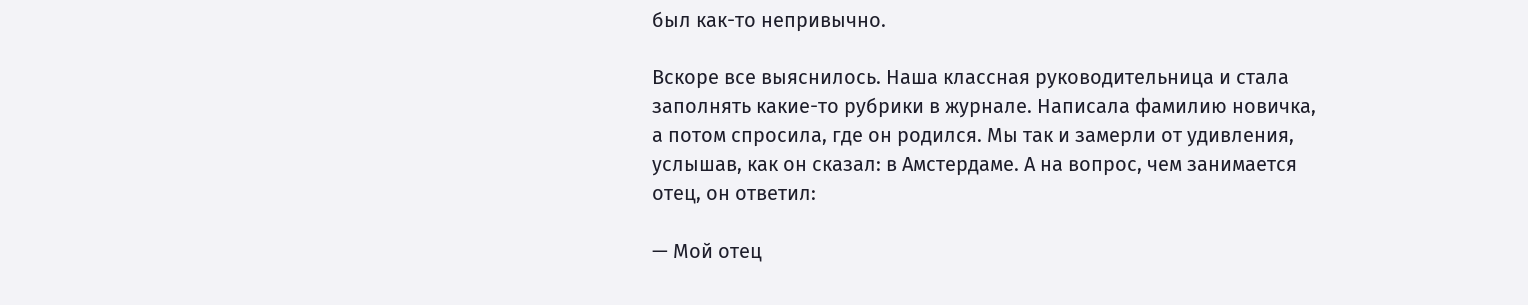был как-то непривычно.

Вскоре все выяснилось. Наша классная руководительница и стала заполнять какие-то рубрики в журнале. Написала фамилию новичка, а потом спросила, где он родился. Мы так и замерли от удивления, услышав, как он сказал: в Амстердаме. А на вопрос, чем занимается отец, он ответил:

— Мой отец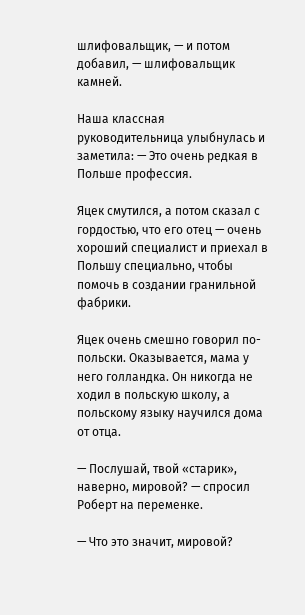шлифовальщик, — и потом добавил, — шлифовальщик камней.

Наша классная руководительница улыбнулась и заметила: — Это очень редкая в Польше профессия.

Яцек смутился, а потом сказал с гордостью, что его отец — очень хороший специалист и приехал в Польшу специально, чтобы помочь в создании гранильной фабрики.

Яцек очень смешно говорил по-польски. Оказывается, мама у него голландка. Он никогда не ходил в польскую школу, а польскому языку научился дома от отца.

— Послушай, твой «старик», наверно, мировой? — спросил Роберт на переменке.

— Что это значит, мировой?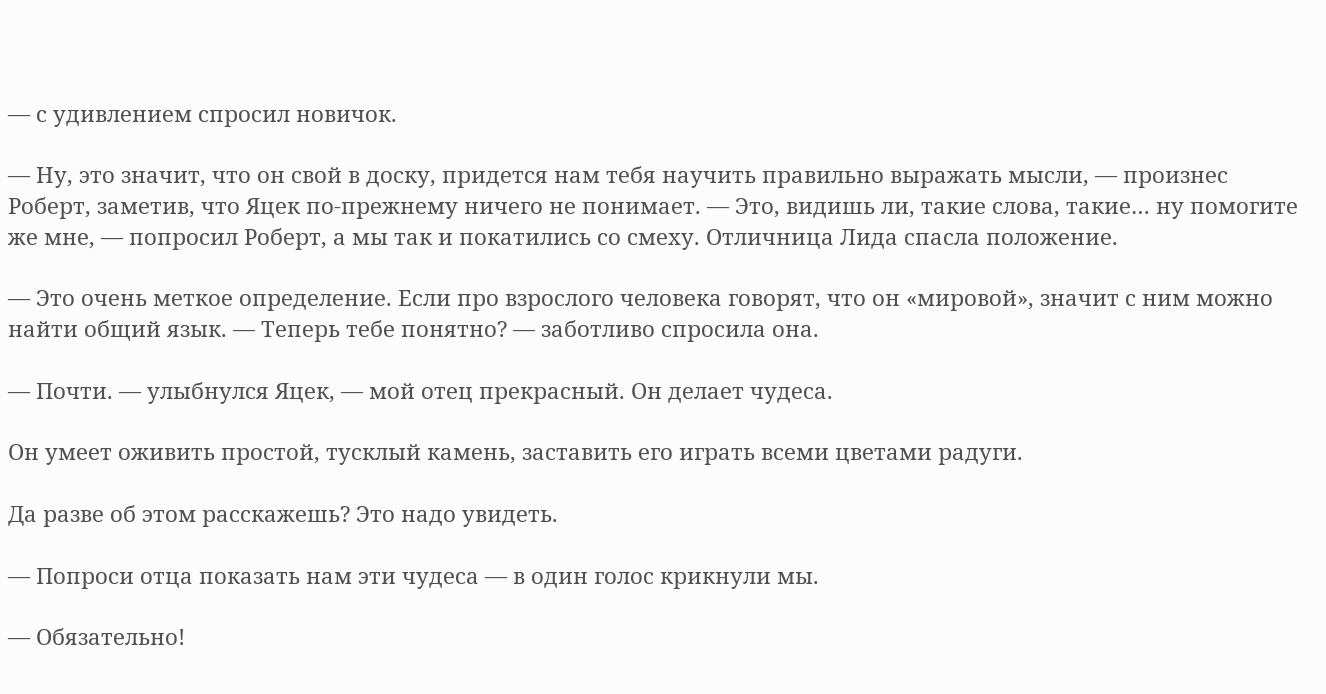— с удивлением спросил новичок.

— Ну, это значит, что он свой в доску, придется нам тебя научить правильно выражать мысли, — произнес Роберт, заметив, что Яцек по-прежнему ничего не понимает. — Это, видишь ли, такие слова, такие… ну помогите же мне, — попросил Роберт, а мы так и покатились со смеху. Отличница Лида спасла положение.

— Это очень меткое определение. Если про взрослого человека говорят, что он «мировой», значит с ним можно найти общий язык. — Теперь тебе понятно? — заботливо спросила она.

— Почти. — улыбнулся Яцек, — мой отец прекрасный. Он делает чудеса.

Он умеет оживить простой, тусклый камень, заставить его играть всеми цветами радуги.

Да разве об этом расскажешь? Это надо увидеть.

— Попроси отца показать нам эти чудеса — в один голос крикнули мы.

— Обязательно!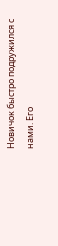Новичок быстро подружился с нами. Его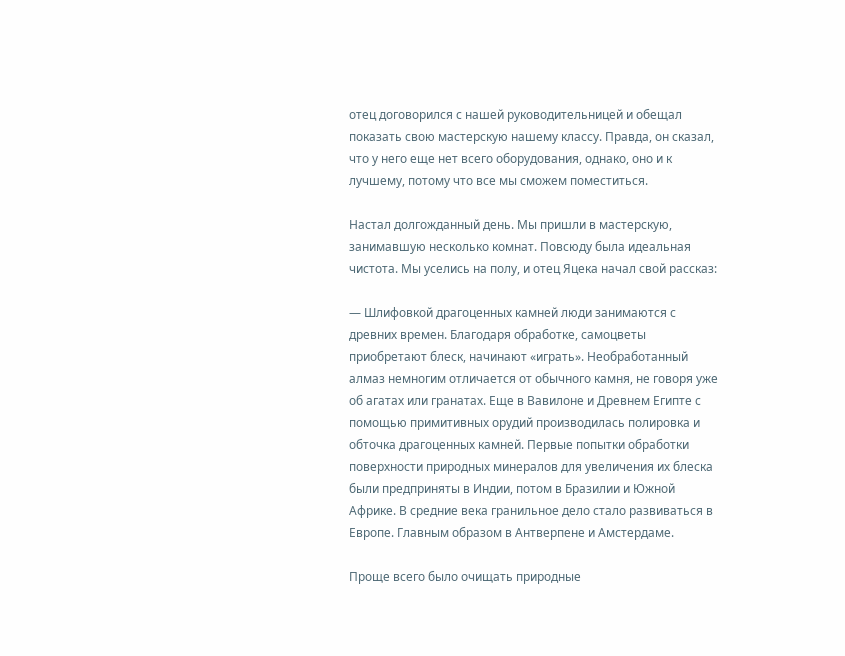отец договорился с нашей руководительницей и обещал показать свою мастерскую нашему классу. Правда, он сказал, что у него еще нет всего оборудования, однако, оно и к лучшему, потому что все мы сможем поместиться.

Настал долгожданный день. Мы пришли в мастерскую, занимавшую несколько комнат. Повсюду была идеальная чистота. Мы уселись на полу, и отец Яцека начал свой рассказ:

— Шлифовкой драгоценных камней люди занимаются с древних времен. Благодаря обработке, самоцветы приобретают блеск, начинают «играть». Необработанный алмаз немногим отличается от обычного камня, не говоря уже об агатах или гранатах. Еще в Вавилоне и Древнем Египте с помощью примитивных орудий производилась полировка и обточка драгоценных камней. Первые попытки обработки поверхности природных минералов для увеличения их блеска были предприняты в Индии, потом в Бразилии и Южной Африке. В средние века гранильное дело стало развиваться в Европе. Главным образом в Антверпене и Амстердаме.

Проще всего было очищать природные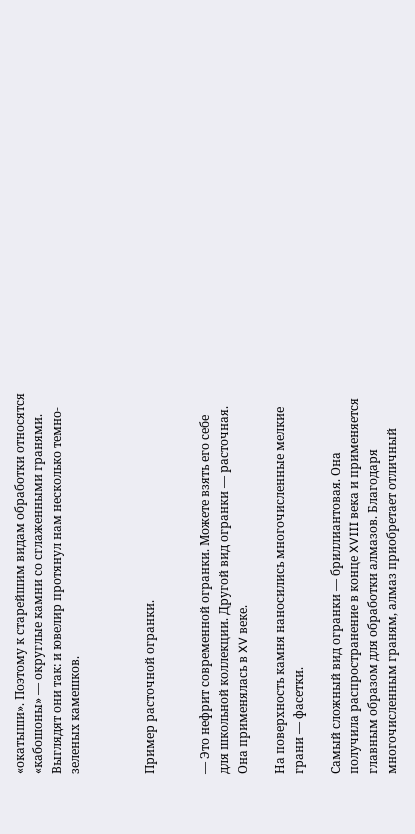«окатыши». Поэтому к старейшим видам обработки относятся «кабошоны» — округлые камни со сглаженными гранями. Выглядят они так: и ювелир протянул нам несколько темно-зеленых камешков.



Пример расточной огранки.


— Это нефрит современной огранки. Можете взять его себе для школьной коллекции. Другой вид огранки — расточная. Она применялась в XV веке.

На поверхность камня наносились многочисленные мелкие грани — фасетки.

Самый сложный вид огранки — бриллиантовая. Она получила распространение в конце XVIII века и применяется главным образом для обработки алмазов. Благодаря многочисленным граням, алмаз приобретает отличный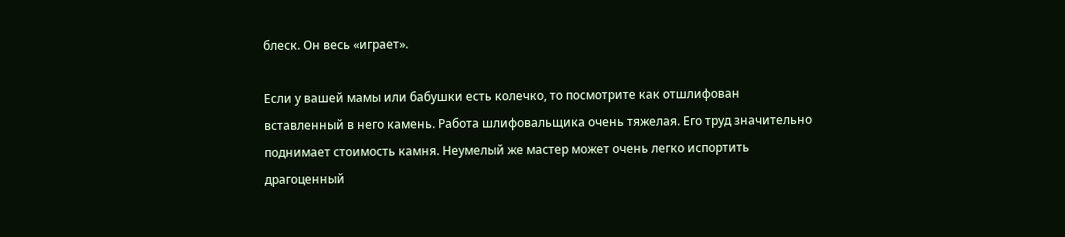блеск. Он весь «играет».

Если у вашей мамы или бабушки есть колечко, то посмотрите как отшлифован вставленный в него камень. Работа шлифовальщика очень тяжелая. Его труд значительно поднимает стоимость камня. Неумелый же мастер может очень легко испортить драгоценный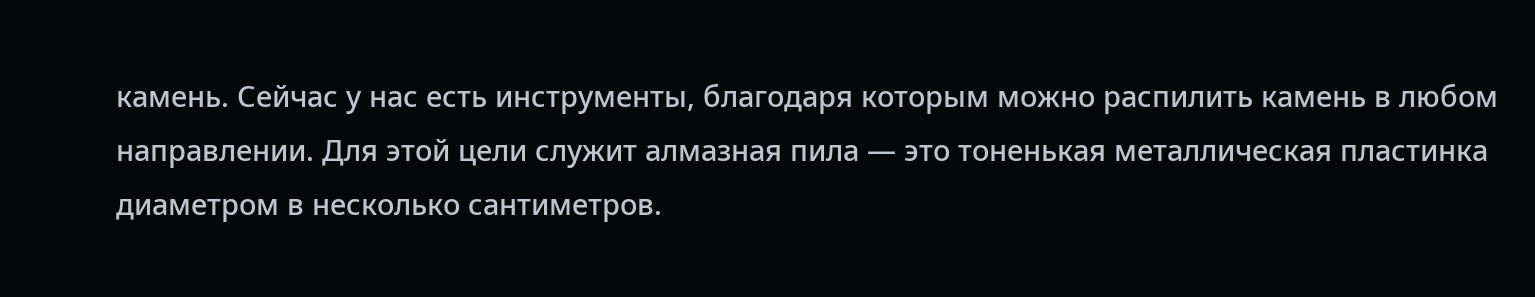камень. Сейчас у нас есть инструменты, благодаря которым можно распилить камень в любом направлении. Для этой цели служит алмазная пила — это тоненькая металлическая пластинка диаметром в несколько сантиметров.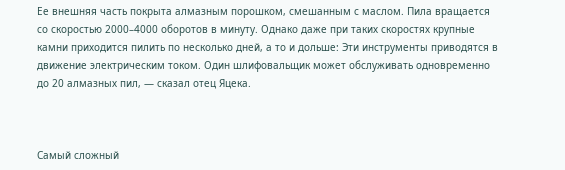Ее внешняя часть покрыта алмазным порошком, смешанным с маслом. Пила вращается со скоростью 2000–4000 оборотов в минуту. Однако даже при таких скоростях крупные камни приходится пилить по несколько дней, а то и дольше: Эти инструменты приводятся в движение электрическим током. Один шлифовальщик может обслуживать одновременно до 20 алмазных пил, — сказал отец Яцека.



Самый сложный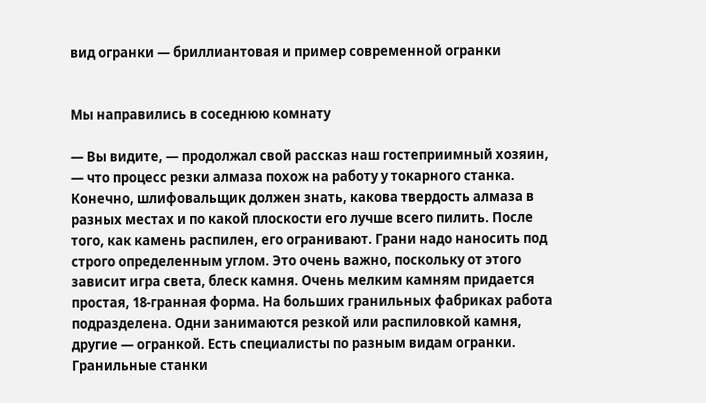вид огранки — бриллиантовая и пример современной огранки


Мы направились в соседнюю комнату

— Вы видите, — продолжал свой рассказ наш гостеприимный хозяин, — что процесс резки алмаза похож на работу у токарного станка. Конечно, шлифовальщик должен знать, какова твердость алмаза в разных местах и по какой плоскости его лучше всего пилить. После того, как камень распилен, его огранивают. Грани надо наносить под строго определенным углом. Это очень важно, поскольку от этого зависит игра света, блеск камня. Очень мелким камням придается простая, 18-гранная форма. На больших гранильных фабриках работа подразделена. Одни занимаются резкой или распиловкой камня, другие — огранкой. Есть специалисты по разным видам огранки. Гранильные станки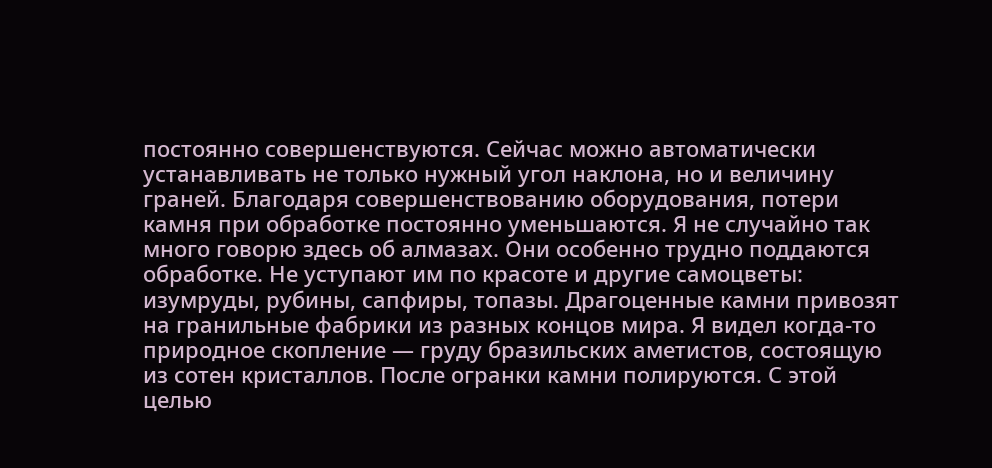постоянно совершенствуются. Сейчас можно автоматически устанавливать не только нужный угол наклона, но и величину граней. Благодаря совершенствованию оборудования, потери камня при обработке постоянно уменьшаются. Я не случайно так много говорю здесь об алмазах. Они особенно трудно поддаются обработке. Не уступают им по красоте и другие самоцветы: изумруды, рубины, сапфиры, топазы. Драгоценные камни привозят на гранильные фабрики из разных концов мира. Я видел когда-то природное скопление — груду бразильских аметистов, состоящую из сотен кристаллов. После огранки камни полируются. С этой целью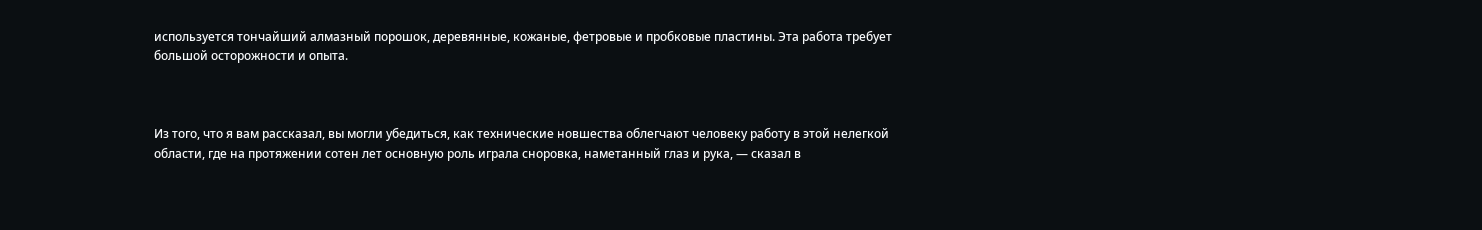используется тончайший алмазный порошок, деревянные, кожаные, фетровые и пробковые пластины. Эта работа требует большой осторожности и опыта.



Из того, что я вам рассказал, вы могли убедиться, как технические новшества облегчают человеку работу в этой нелегкой области, где на протяжении сотен лет основную роль играла сноровка, наметанный глаз и рука, — сказал в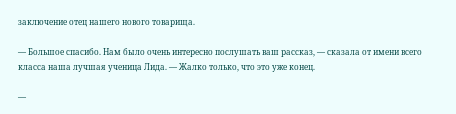заключение отец нашего нового товарища.

— Большое спасибо. Нам было очень интересно послушать ваш рассказ, — сказала от имени всего класса наша лучшая ученица Лида. — Жалко только, что это уже конец.

—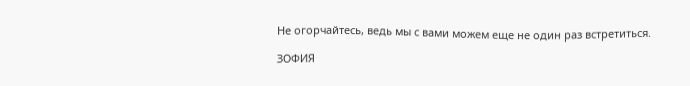Не огорчайтесь, ведь мы с вами можем еще не один раз встретиться.

ЗОФИЯ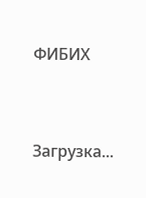ФИБИХ



Загрузка...